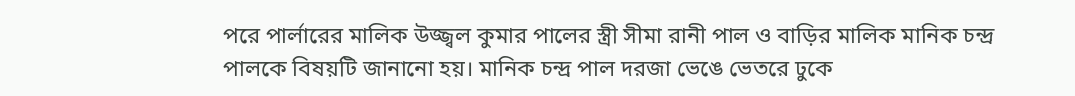পরে পার্লারের মালিক উজ্জ্বল কুমার পালের স্ত্রী সীমা রানী পাল ও বাড়ির মালিক মানিক চন্দ্র পালকে বিষয়টি জানানো হয়। মানিক চন্দ্র পাল দরজা ভেঙে ভেতরে ঢুকে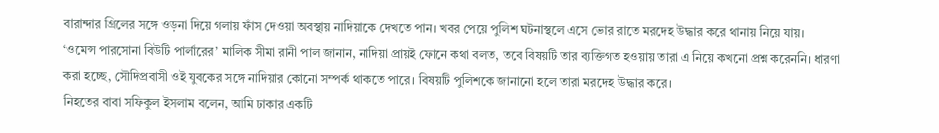বারান্দার গ্রিলের সঙ্গে ওড়না দিয়ে গলায় ফাঁস দেওয়া অবস্থায় নাদিয়াকে দেখতে পান। খবর পেয়ে পুলিশ ঘটনাস্থলে এসে ভোর রাতে মরদেহ উদ্ধার করে থানায় নিয়ে যায়।
‘ওমেন্স পারসোনা বিউটি পার্লারের’ মালিক সীমা রানী পাল জানান, নাদিয়া প্রায়ই ফোনে কথা বলত, তবে বিষয়টি তার ব্যক্তিগত হওয়ায় তারা এ নিয়ে কখনো প্রশ্ন করেননি। ধারণা করা হচ্ছে, সৌদিপ্রবাসী ওই যুবকের সঙ্গে নাদিয়ার কোনো সম্পর্ক থাকতে পারে। বিষয়টি পুলিশকে জানানো হলে তারা মরদেহ উদ্ধার করে।
নিহতের বাবা সফিকুল ইসলাম বলেন, আমি ঢাকার একটি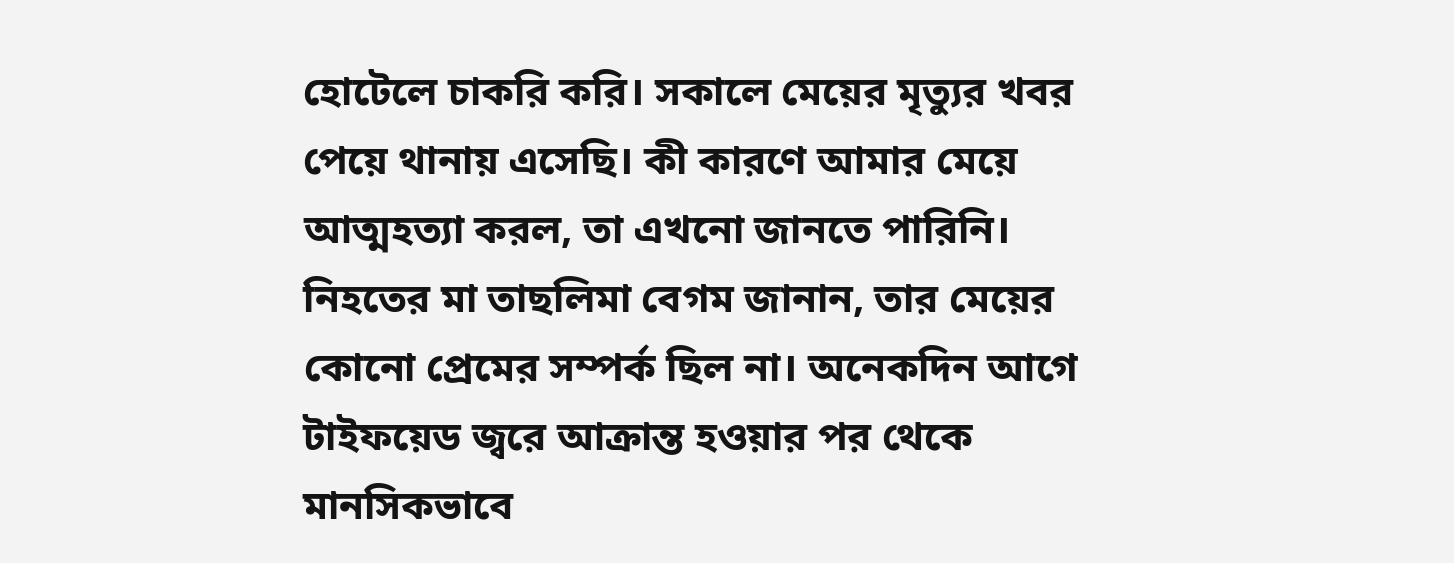হোটেলে চাকরি করি। সকালে মেয়ের মৃত্যুর খবর পেয়ে থানায় এসেছি। কী কারণে আমার মেয়ে আত্মহত্যা করল, তা এখনো জানতে পারিনি।
নিহতের মা তাছলিমা বেগম জানান, তার মেয়ের কোনো প্রেমের সম্পর্ক ছিল না। অনেকদিন আগে টাইফয়েড জ্বরে আক্রান্ত হওয়ার পর থেকে মানসিকভাবে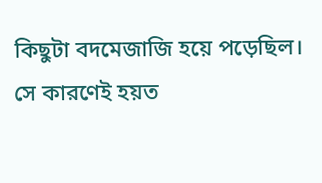কিছুটা বদমেজাজি হয়ে পড়েছিল। সে কারণেই হয়ত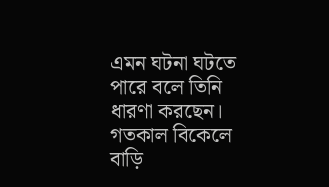এমন ঘটনা ঘটতে পারে বলে তিনি ধারণা করছেন। গতকাল বিকেলে বাড়ি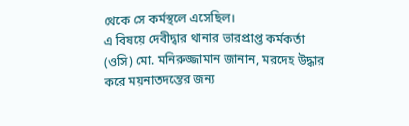থেকে সে কর্মস্থলে এসেছিল।
এ বিষয়ে দেবীদ্বার থানার ভারপ্রাপ্ত কর্মকর্তা (ওসি) মো. মনিরুজ্জামান জানান, মরদেহ উদ্ধার করে ময়নাতদন্তের জন্য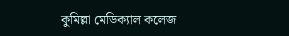কুমিল্লা মেডিক্যাল কলেজ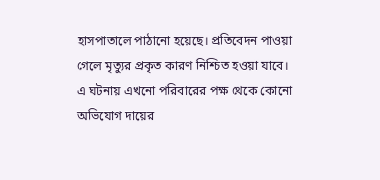হাসপাতালে পাঠানো হয়েছে। প্রতিবেদন পাওয়া গেলে মৃত্যুর প্রকৃত কারণ নিশ্চিত হওয়া যাবে। এ ঘটনায় এখনো পরিবারের পক্ষ থেকে কোনো অভিযোগ দায়ের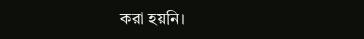করা হয়নি।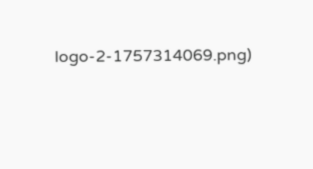logo-2-1757314069.png)